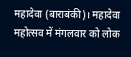महादेवा (बाराबंकी)। महादेवा महोत्सव में मंगलवार को लोक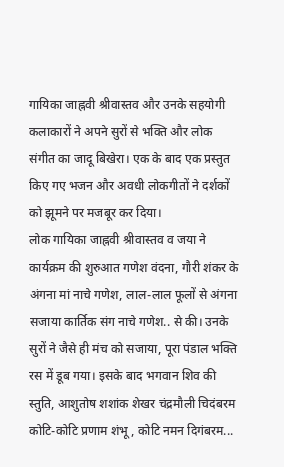गायिका जाह्नवी श्रीवास्तव और उनके सहयोगी कलाकारों ने अपने सुरों से भक्ति और लोक संगीत का जादू बिखेरा। एक के बाद एक प्रस्तुत किए गए भजन और अवधी लोकगीतों ने दर्शकों को झूमने पर मजबूर कर दिया।
लोक गायिका जाह्नवी श्रीवास्तव व जया ने कार्यक्रम की शुरुआत गणेश वंदना, गौरी शंकर के अंगना मां नाचे गणेश, लाल-लाल फूलों से अंगना सजाया कार्तिक संग नाचे गणेश.. से की। उनके सुरों ने जैसे ही मंच को सजाया, पूरा पंडाल भक्ति रस में डूब गया। इसके बाद भगवान शिव की स्तुति, आशुतोष शशांक शेखर चंद्रमौली चिदंबरम कोटि-कोटि प्रणाम शंभू, कोटि नमन दिगंबरम...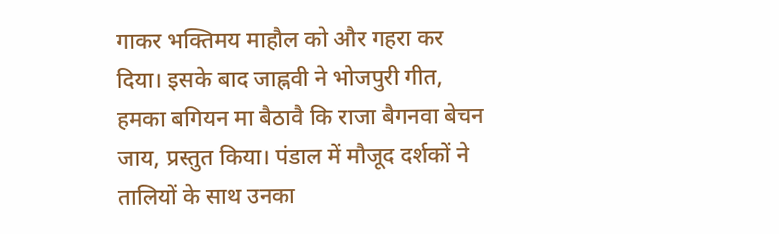गाकर भक्तिमय माहौल को और गहरा कर दिया। इसके बाद जाह्नवी ने भोजपुरी गीत, हमका बगियन मा बैठावै कि राजा बैगनवा बेचन जाय, प्रस्तुत किया। पंडाल में मौजूद दर्शकों ने तालियों के साथ उनका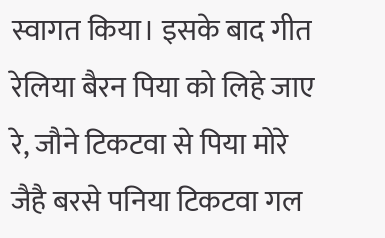स्वागत किया। इसके बाद गीत रेलिया बैरन पिया को लिहे जाए रे, जौने टिकटवा से पिया मोरे जैहै बरसे पनिया टिकटवा गल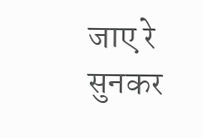जाए रे सुनकर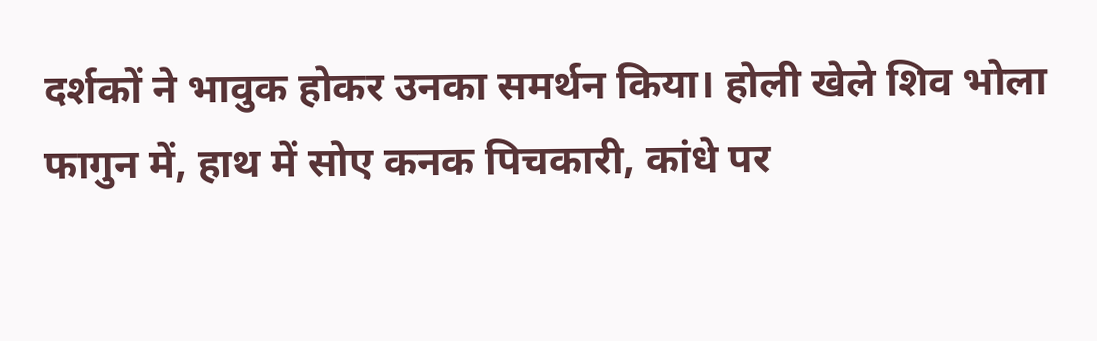दर्शकों ने भावुक होकर उनका समर्थन किया। होली खेले शिव भोला फागुन में, हाथ में सोए कनक पिचकारी, कांधे पर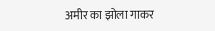अमीर का झोला गाकर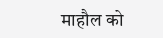माहौल को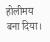होलीमय बना दिया।